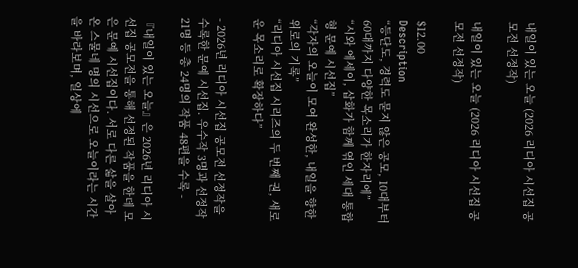내일이 있는 오늘 (2026 리디아 시선집 공모전 선정작)

내일이 있는 오늘 (2026 리디아 시선집 공모전 선정작)

$12.00
Description
“등단도, 경력도 묻지 않은 공모, 10대부터 60대까지 다양한 목소리가 한자리에”
“시와 에세이, 삽화가 함께 엮인 세대 통합형 문예 시선집”
“각자의 오늘이 모여 완성한, 내일을 향한 위로의 기록”
“리디아 시선집 시리즈의 두 번째 권, 새로운 목소리로 확장하다”

- 2026년 리디아 시선집 공모전 선정작을 수록한 문예 시선집. 우수작 3명과 선정작 21명 등 총 24명의 작품 48편을 수록 -

『내일이 있는 오늘』은 2026년 리디아 시선집 공모전을 통해 선정된 작품을 한데 모은 문예 시선집이다. 서로 다른 삶을 살아온 스물네 명의 시선으로 오늘이라는 시간을 바라보며, 일상에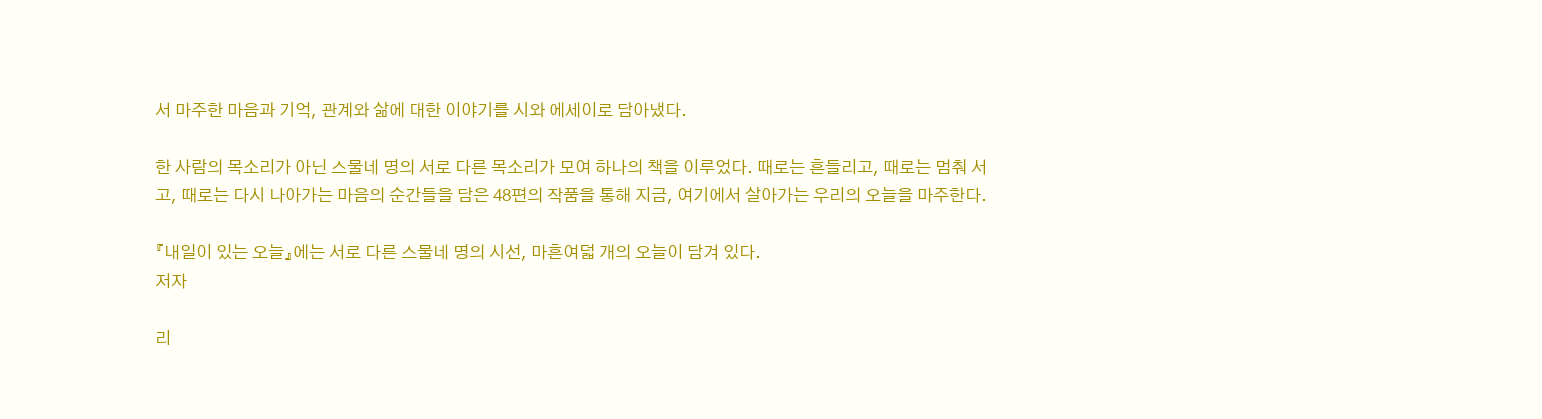서 마주한 마음과 기억, 관계와 삶에 대한 이야기를 시와 에세이로 담아냈다.

한 사람의 목소리가 아닌 스물네 명의 서로 다른 목소리가 모여 하나의 책을 이루었다. 때로는 흔들리고, 때로는 멈춰 서고, 때로는 다시 나아가는 마음의 순간들을 담은 48편의 작품을 통해 지금, 여기에서 살아가는 우리의 오늘을 마주한다.

『내일이 있는 오늘』에는 서로 다른 스물네 명의 시선, 마흔여덟 개의 오늘이 담겨 있다.
저자

리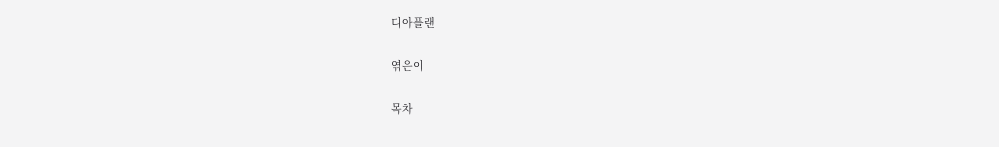디아플랜

엮은이

목차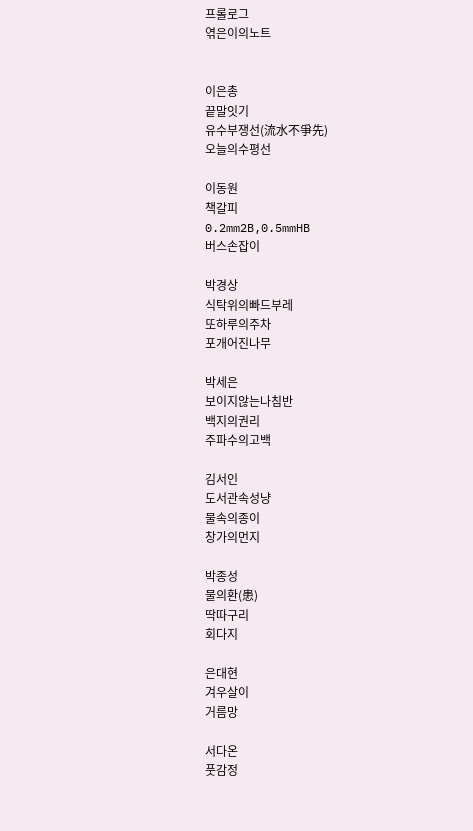프롤로그
엮은이의노트


이은총
끝말잇기
유수부쟁선(流水不爭先)
오늘의수평선

이동원
책갈피
0.2mm2B,0.5mmHB
버스손잡이

박경상
식탁위의빠드부레
또하루의주차
포개어진나무

박세은
보이지않는나침반
백지의권리
주파수의고백

김서인
도서관속성냥
물속의종이
창가의먼지

박종성
물의환(患)
딱따구리
회다지

은대현
겨우살이
거름망

서다온
풋감정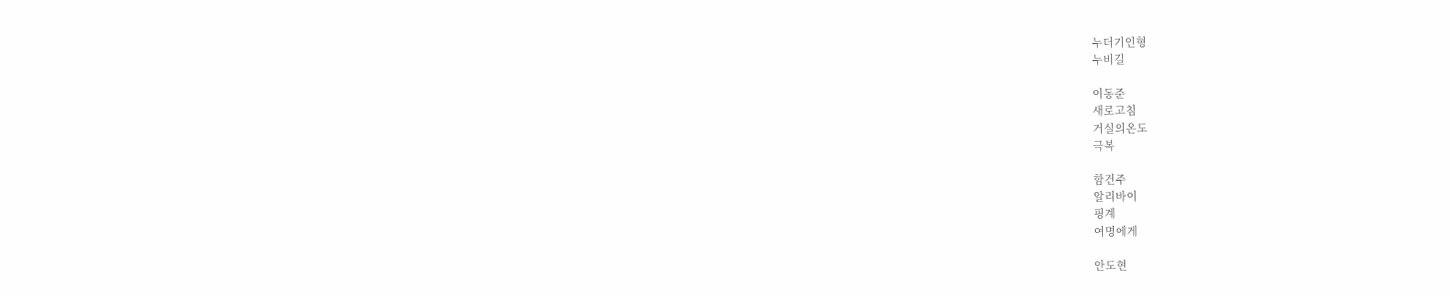누더기인형
누비길

이동준
새로고침
거실의온도
극복

함건주
알리바이
핑계
여명에게

안도현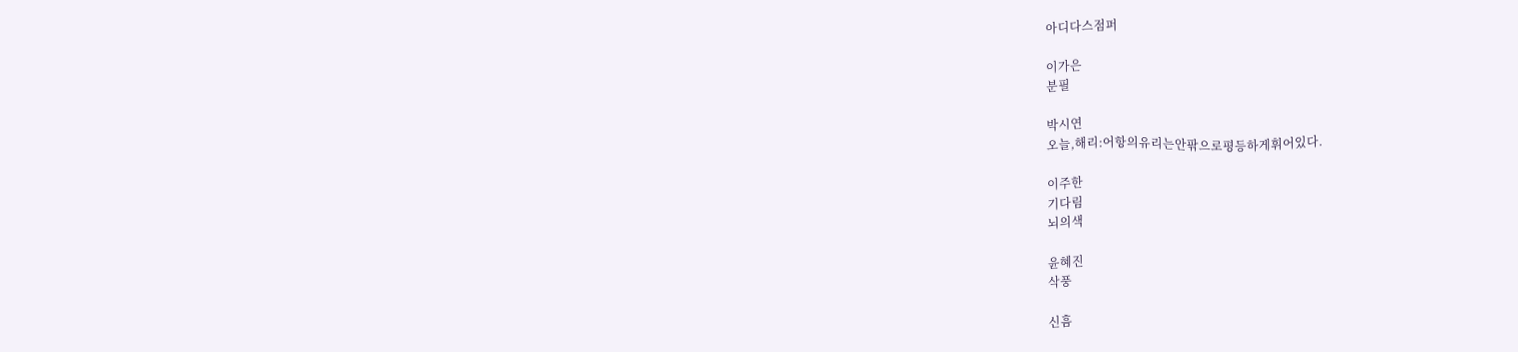아디다스점퍼

이가은
분필

박시연
오늘,해리:어항의유리는안팎으로평등하게휘어있다.

이주한
기다림
뇌의색

윤혜진
삭풍

신흠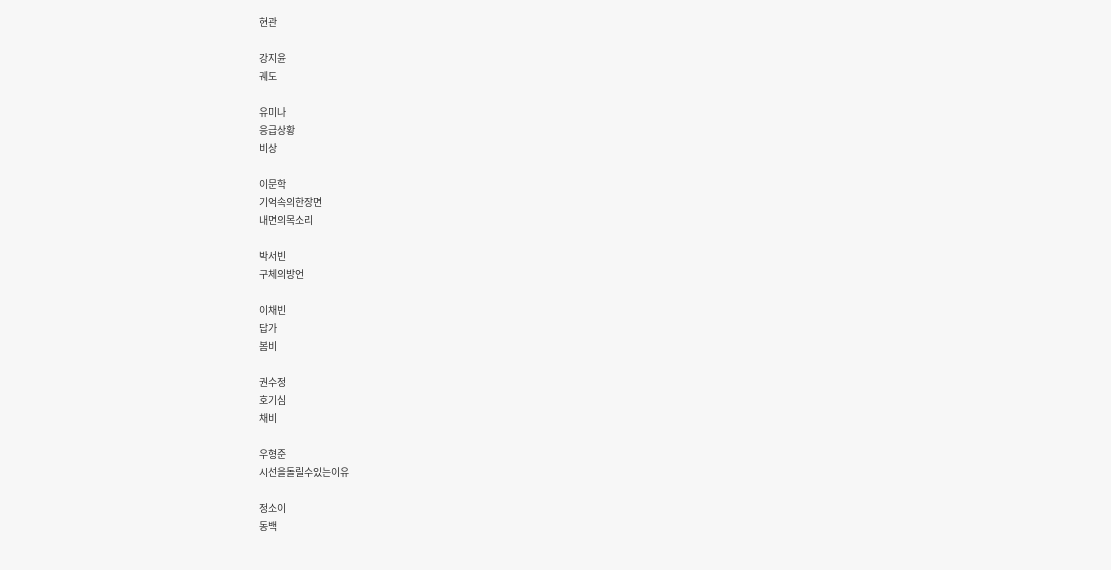현관

강지윤
궤도

유미나
응급상황
비상

이문학
기억속의한장면
내면의목소리

박서빈
구체의방언

이채빈
답가
봄비

권수정
호기심
채비

우형준
시선을돌릴수있는이유

정소이
동백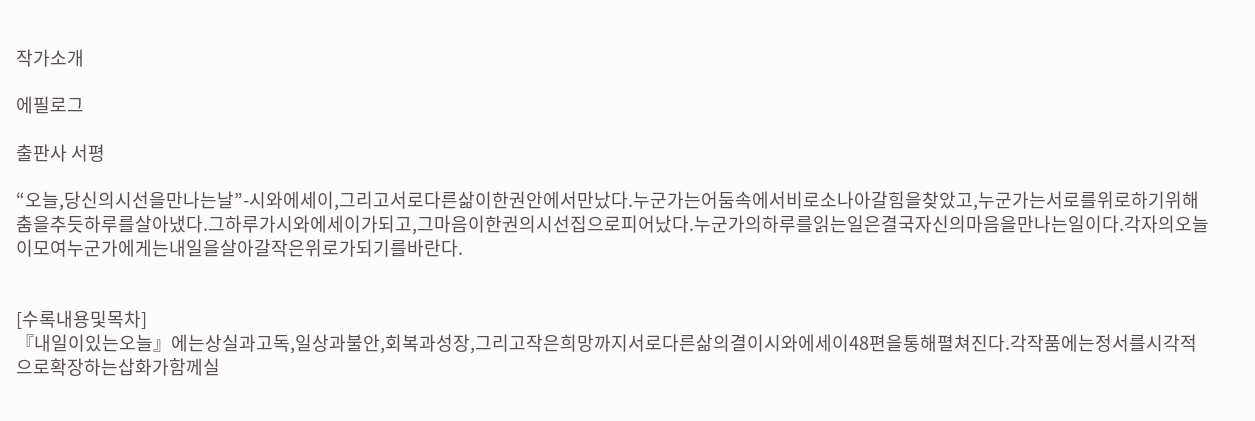작가소개

에필로그

출판사 서평

“오늘,당신의시선을만나는날”-시와에세이,그리고서로다른삶이한권안에서만났다.누군가는어둠속에서비로소나아갈힘을찾았고,누군가는서로를위로하기위해춤을추듯하루를살아냈다.그하루가시와에세이가되고,그마음이한권의시선집으로피어났다.누군가의하루를읽는일은결국자신의마음을만나는일이다.각자의오늘이모여누군가에게는내일을살아갈작은위로가되기를바란다.


[수록내용및목차]
『내일이있는오늘』에는상실과고독,일상과불안,회복과성장,그리고작은희망까지서로다른삶의결이시와에세이48편을통해펼쳐진다.각작품에는정서를시각적으로확장하는삽화가함께실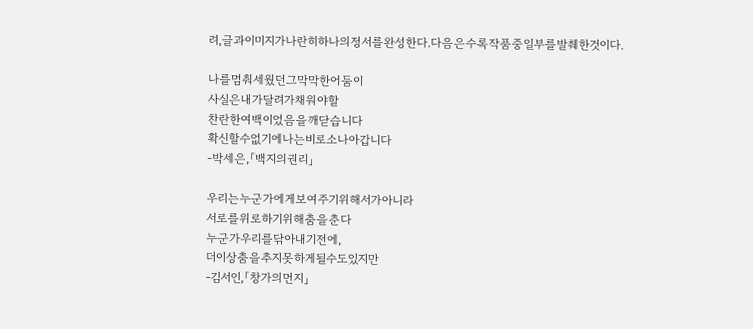려,글과이미지가나란히하나의정서를완성한다.다음은수록작품중일부를발췌한것이다.

나를멈춰세웠던그막막한어둠이
사실은내가달려가채워야할
찬란한여백이었음을깨닫습니다
확신할수없기에나는비로소나아갑니다
-박세은,「백지의권리」

우리는누군가에게보여주기위해서가아니라
서로를위로하기위해춤을춘다
누군가우리를닦아내기전에,
더이상춤을추지못하게될수도있지만
-김서인,「창가의먼지」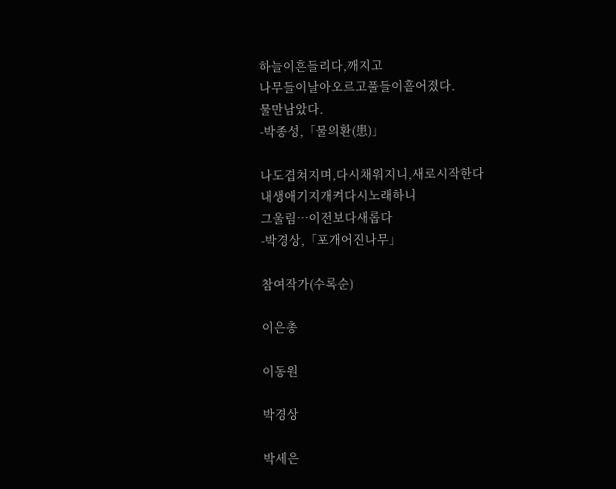하늘이흔들리다,깨지고
나무들이날아오르고풀들이흩어졌다.
물만남았다.
-박종성,「물의환(患)」

나도겹쳐지며,다시채워지니,새로시작한다
내생애기지개켜다시노래하니
그울림…이전보다새롭다
-박경상,「포개어진나무」

참여작가(수록순)

이은총

이동원

박경상

박세은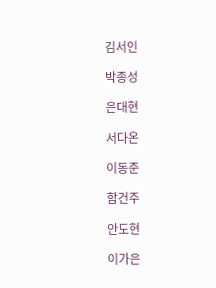김서인

박종성

은대현

서다온

이동준

함건주

안도현

이가은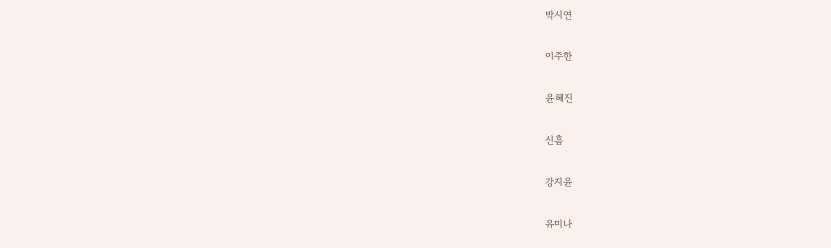박시연

이주한

윤혜진

신흠

강지윤

유미나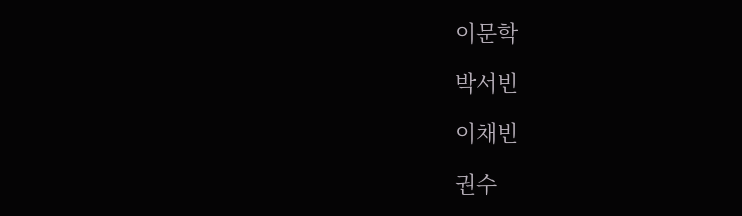이문학

박서빈

이채빈

권수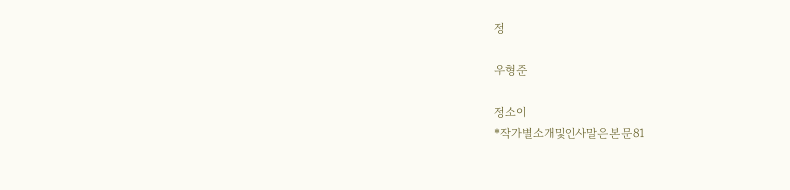정

우형준

정소이
*작가별소개및인사말은본문81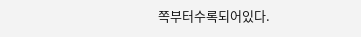쪽부터수록되어있다.